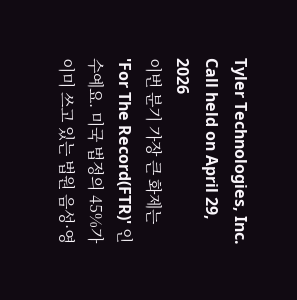Tyler Technologies, Inc.
Call held on April 29, 2026
이번 분기 가장 큰 화제는 'For The Record(FTR)' 인수예요. 미국 법정의 45%가 이미 쓰고 있는 법원 음성·영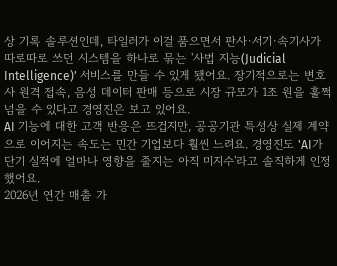상 기록 솔루션인데, 타일러가 이걸 품으면서 판사·서기·속기사가 따로따로 쓰던 시스템을 하나로 묶는 '사법 지능(Judicial Intelligence)' 서비스를 만들 수 있게 됐어요. 장기적으로는 변호사 원격 접속, 음성 데이터 판매 등으로 시장 규모가 1조 원을 훌쩍 넘을 수 있다고 경영진은 보고 있어요.
AI 기능에 대한 고객 반응은 뜨겁지만, 공공기관 특성상 실제 계약으로 이어지는 속도는 민간 기업보다 훨씬 느려요. 경영진도 'AI가 단기 실적에 얼마나 영향을 줄지는 아직 미지수'라고 솔직하게 인정했어요.
2026년 연간 매출 가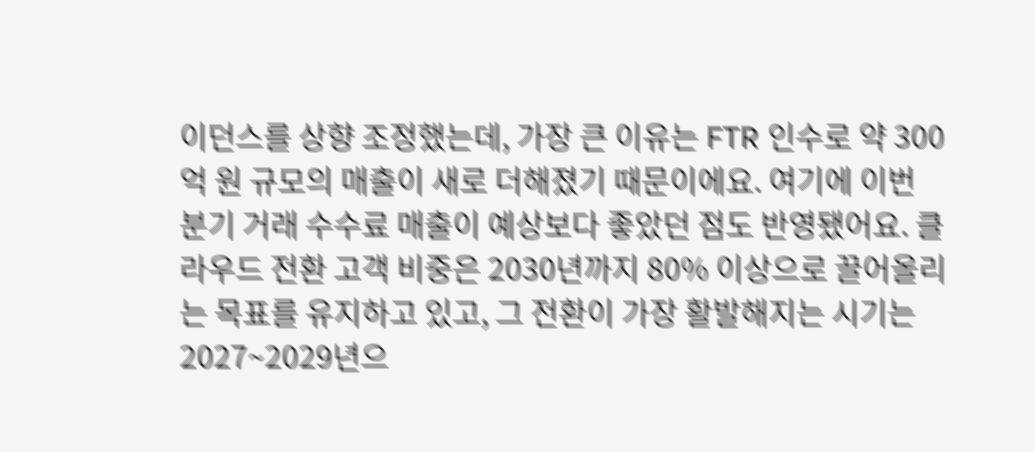이던스를 상향 조정했는데, 가장 큰 이유는 FTR 인수로 약 300억 원 규모의 매출이 새로 더해졌기 때문이에요. 여기에 이번 분기 거래 수수료 매출이 예상보다 좋았던 점도 반영됐어요. 클라우드 전환 고객 비중은 2030년까지 80% 이상으로 끌어올리는 목표를 유지하고 있고, 그 전환이 가장 활발해지는 시기는 2027~2029년으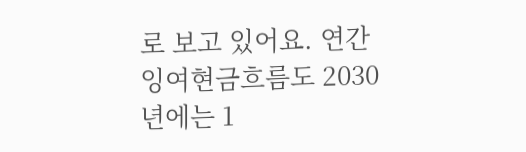로 보고 있어요. 연간 잉여현금흐름도 2030년에는 1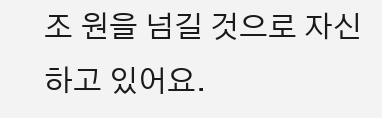조 원을 넘길 것으로 자신하고 있어요.